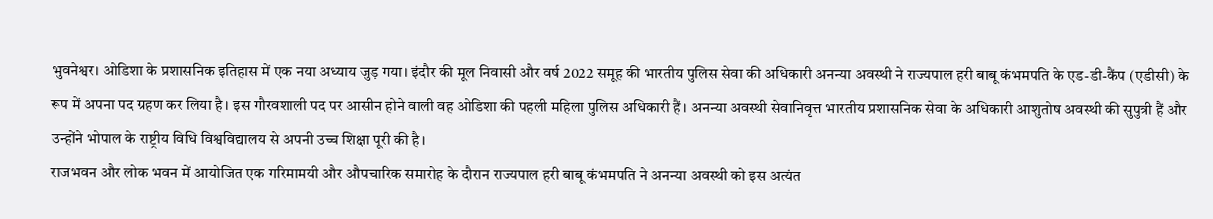भुवनेश्वर। ओडिशा के प्रशासनिक इतिहास में एक नया अध्याय जुड़ गया। इंदौर की मूल निवासी और वर्ष 2022 समूह की भारतीय पुलिस सेवा की अधिकारी अनन्या अवस्थी ने राज्यपाल हरी बाबू कंभमपति के एड-डी-कैंप (एडीसी) के रूप में अपना पद ग्रहण कर लिया है। इस गौरवशाली पद पर आसीन होने वाली वह ओडिशा की पहली महिला पुलिस अधिकारी हैं। अनन्या अवस्थी सेवानिवृत्त भारतीय प्रशासनिक सेवा के अधिकारी आशुतोष अवस्थी की सुपुत्री हैं और उन्होंने भोपाल के राष्ट्रीय विधि विश्वविद्यालय से अपनी उच्च शिक्षा पूरी की है।
राजभवन और लोक भवन में आयोजित एक गरिमामयी और औपचारिक समारोह के दौरान राज्यपाल हरी बाबू कंभमपति ने अनन्या अवस्थी को इस अत्यंत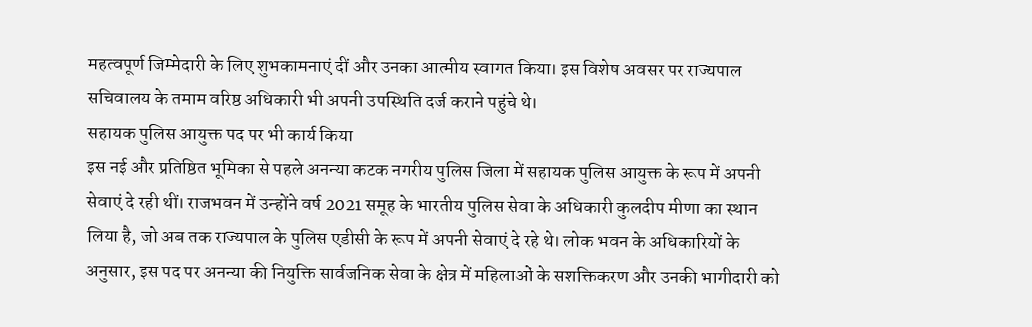महत्वपूर्ण जिम्मेदारी के लिए शुभकामनाएं दीं और उनका आत्मीय स्वागत किया। इस विशेष अवसर पर राज्यपाल सचिवालय के तमाम वरिष्ठ अधिकारी भी अपनी उपस्थिति दर्ज कराने पहुंचे थे।
सहायक पुलिस आयुक्त पद पर भी कार्य किया
इस नई और प्रतिष्ठित भूमिका से पहले अनन्या कटक नगरीय पुलिस जिला में सहायक पुलिस आयुक्त के रूप में अपनी सेवाएं दे रही थीं। राजभवन में उन्होंने वर्ष 2021 समूह के भारतीय पुलिस सेवा के अधिकारी कुलदीप मीणा का स्थान लिया है, जो अब तक राज्यपाल के पुलिस एडीसी के रूप में अपनी सेवाएं दे रहे थे। लोक भवन के अधिकारियों के अनुसार, इस पद पर अनन्या की नियुक्ति सार्वजनिक सेवा के क्षेत्र में महिलाओं के सशक्तिकरण और उनकी भागीदारी को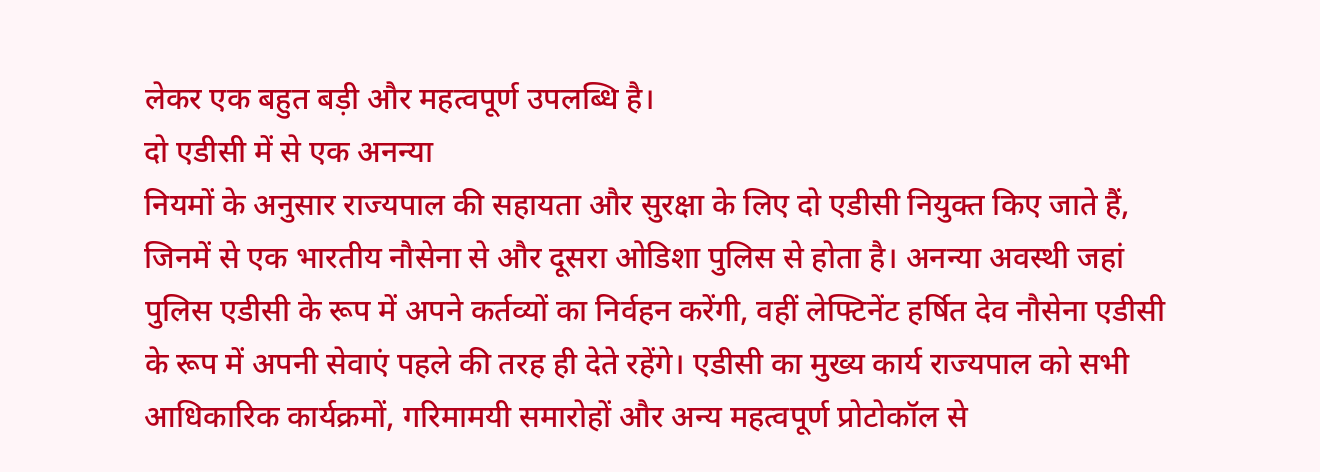लेकर एक बहुत बड़ी और महत्वपूर्ण उपलब्धि है।
दो एडीसी में से एक अनन्या
नियमों के अनुसार राज्यपाल की सहायता और सुरक्षा के लिए दो एडीसी नियुक्त किए जाते हैं, जिनमें से एक भारतीय नौसेना से और दूसरा ओडिशा पुलिस से होता है। अनन्या अवस्थी जहां पुलिस एडीसी के रूप में अपने कर्तव्यों का निर्वहन करेंगी, वहीं लेफ्टिनेंट हर्षित देव नौसेना एडीसी के रूप में अपनी सेवाएं पहले की तरह ही देते रहेंगे। एडीसी का मुख्य कार्य राज्यपाल को सभी आधिकारिक कार्यक्रमों, गरिमामयी समारोहों और अन्य महत्वपूर्ण प्रोटोकॉल से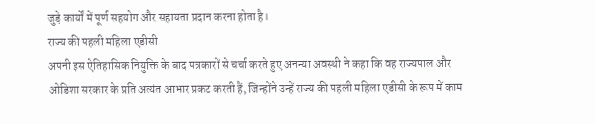जुड़े कार्यों में पूर्ण सहयोग और सहायता प्रदान करना होता है।
राज्य की पहली महिला एडीसी
अपनी इस ऐतिहासिक नियुक्ति के बाद पत्रकारों से चर्चा करते हुए अनन्या अवस्थी ने कहा कि वह राज्यपाल और ओडिशा सरकार के प्रति अत्यंत आभार प्रकट करती हैं, जिन्होंने उन्हें राज्य की पहली महिला एडीसी के रूप में काम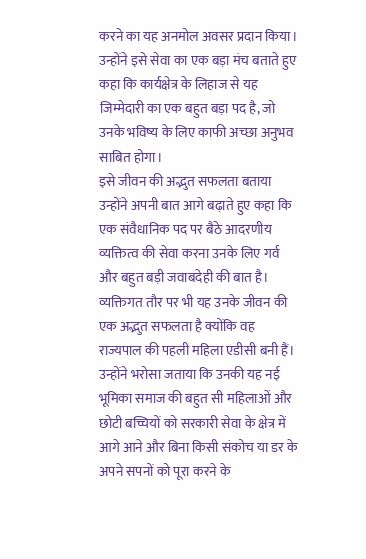करने का यह अनमोल अवसर प्रदान किया। उन्होंने इसे सेवा का एक बड़ा मंच बताते हुए कहा कि कार्यक्षेत्र के लिहाज से यह जिम्मेदारी का एक बहुत बड़ा पद है, जो उनके भविष्य के लिए काफी अच्छा अनुभव साबित होगा।
इसे जीवन की अद्भुत सफलता बताया
उन्होंने अपनी बात आगे बढ़ाते हुए कहा कि एक संवैधानिक पद पर बैठे आदरणीय व्यक्तित्व की सेवा करना उनके लिए गर्व और बहुत बड़ी जवाबदेही की बात है। व्यक्तिगत तौर पर भी यह उनके जीवन की एक अद्भुत सफलता है क्योंकि वह राज्यपाल की पहली महिला एडीसी बनी हैं। उन्होंने भरोसा जताया कि उनकी यह नई भूमिका समाज की बहुत सी महिलाओं और छोटी बच्चियों को सरकारी सेवा के क्षेत्र में आगे आने और बिना किसी संकोच या डर के अपने सपनों को पूरा करने के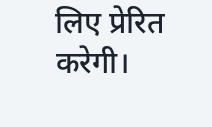लिए प्रेरित करेगी।